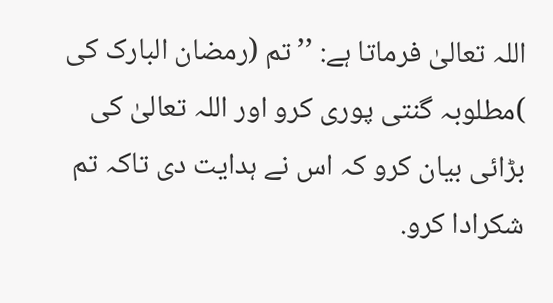اللہ تعالیٰ فرماتا ہے: ’’تم (رمضان البارک کی )مطلوبہ گنتی پوری کرو اور اللہ تعالیٰ کی بڑائی بیان کرو کہ اس نے ہدایت دی تاکہ تم شکرادا کرو.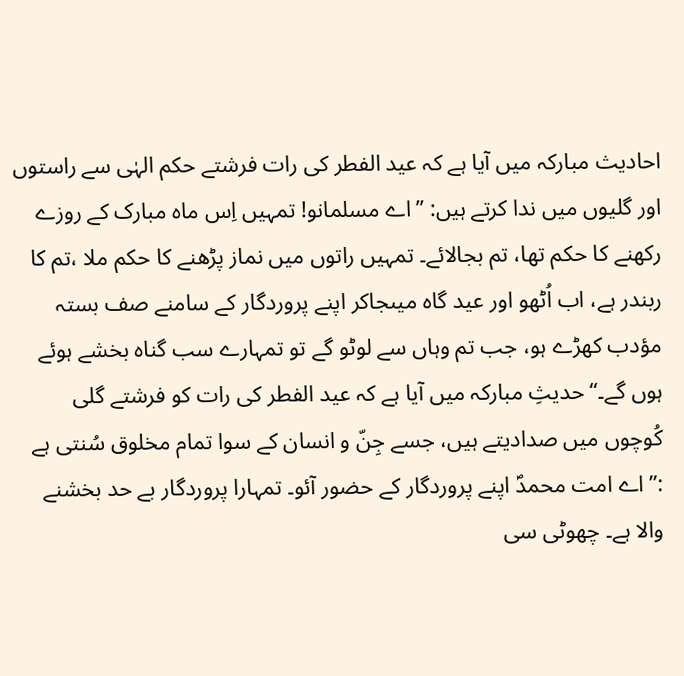احادیث مبارکہ میں آیا ہے کہ عید الفطر کی رات فرشتے حکم الہٰی سے راستوں اور گلیوں میں ندا کرتے ہیں: ’’اے مسلمانو! تمہیں اِس ماہ مبارک کے روزے رکھنے کا حکم تھا، تم بجالائے۔ تمہیں راتوں میں نماز پڑھنے کا حکم ملا ،تم کا ربندر ہے، اب اُٹھو اور عید گاہ میںجاکر اپنے پروردگار کے سامنے صف بستہ مؤدب کھڑے ہو، جب تم وہاں سے لوٹو گے تو تمہارے سب گناہ بخشے ہوئے ہوں گے۔‘‘ حدیثِ مبارکہ میں آیا ہے کہ عید الفطر کی رات کو فرشتے گلی کُوچوں میں صدادیتے ہیں، جسے جِنّ و انسان کے سوا تمام مخلوق سُنتی ہے :’’ اے امت محمدؐ اپنے پروردگار کے حضور آئو۔ تمہارا پروردگار بے حد بخشنے والا ہے۔ چھوٹی سی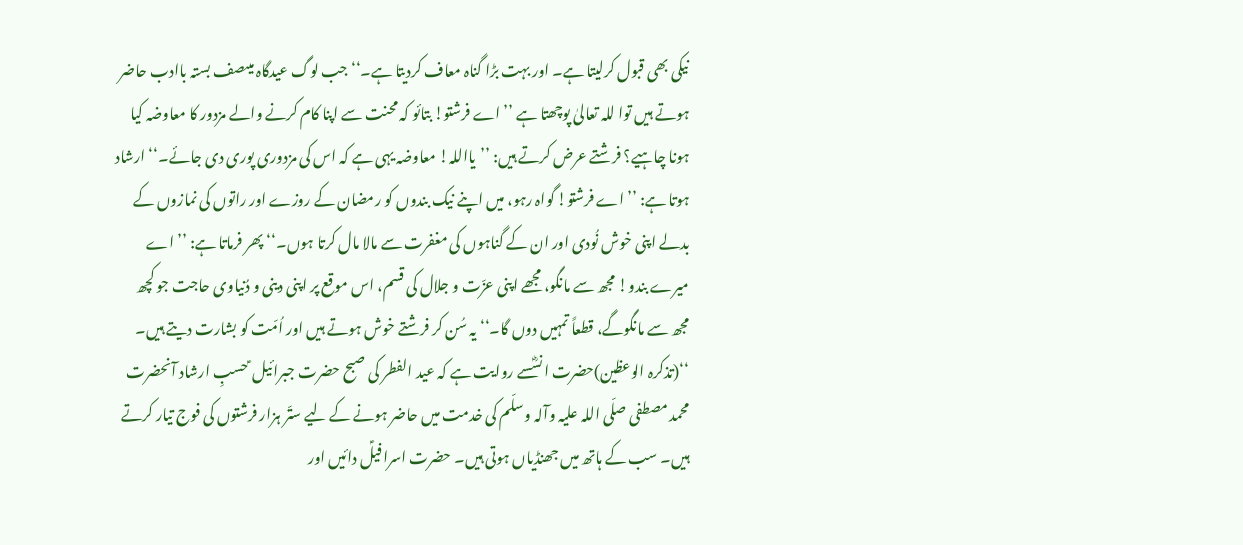نیکی بھی قبول کرلیتا ہے۔ اور بہت بڑا گناہ معاف کردیتا ہے۔‘‘ جب لوگ عیدگاہ میںصف بستہ باادب حاضر ہوتے ہیں توا للہ تعالیٰ پوچھتا ہے ’’اے فرشتو! بتائو کہ محنت سے اپنا کام کرنے والے مزدور کا معاوضہ کیا ہونا چاہیے؟ فرشتے عرض کرتے ہیں: ’’یااللہ! معاوضہ یہی ہے کہ اس کی مزدوری پوری دی جائے۔‘‘ ارشاد ہوتا ہے: ’’اے فرشتو! گواہ رہو، میں اپنے نیک بندوں کو رمضان کے روزے اور راتوں کی نمازوں کے بدلے اپنی خوش نُودی اور ان کے گناہوں کی مغفرت سے مالا مال کرتا ہوں۔‘‘ پھر فرماتا ہے: ’’اے میرے بندو! مجھ سے مانگو، مجھے اپنی عزّت و جلال کی قسم، اس موقع پر اپنی دینی و دُنیاوی حاجت جو کچھ مجھ سے مانگوگے، قطعاً تمہیں دوں گا۔‘‘ یہ سُن کر فرشتے خوش ہوتے ہیں اور اُمّت کو بشارت دیتے ہیں۔ ‘‘(تذکرہ الوعظین)حضرت انسؓسے روایت ہے کہ عید الفطر کی صبح حضرت جبرائیل ؑ حسبِ ارشاد آنحضرت محمد مصطفی صلّی اللہ علیہ وآلہ وسلّم کی خدمت میں حاضر ہونے کے لیے ستّر ہزار فرشتوں کی فوج تیار کرتے ہیں۔ سب کے ہاتھ میں جھنڈیاں ہوتی ہیں۔ حضرت اسرافیلؑ دائیں اور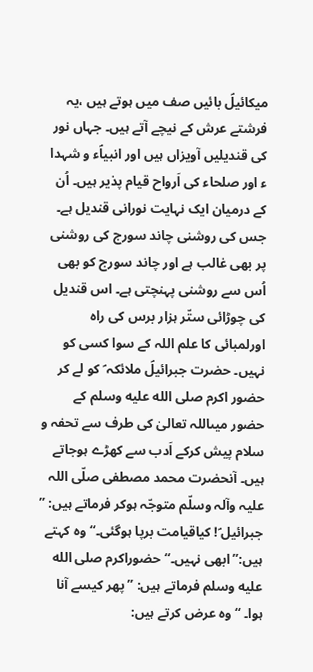میکائیلؑ بائیں صف میں ہوتے ہیں ،یہ فرشتے عرش کے نیچے آتے ہیں۔ جہاں نور کی قندیلیں آویزاں ہیں اور انبیاؑء و شہدا ء اور صلحاء کی اَرواح قیام پذیر ہیں۔ اُن کے درمیان ایک نہایت نورانی قندیل ہے۔ جس کی روشنی چاند سورج کی روشنی پر بھی غالب ہے اور چاند سورج کو بھی اُس سے روشنی پہنچتی ہے۔ اس قندیل کی چوڑائی ستّر ہزار برس کی راہ اورلمبائی کا علم اللہ کے سوا کسی کو نہیں۔ حضرت جبرائیلؑ ملائکہ ؑ کو لے کر حضور اکرم صلى الله عليه وسلم کے حضور میںاللہ تعالیٰ کی طرف سے تحفہ و سلام پیش کرکے اَدب سے کھڑے ہوجاتے ہیں۔ آنحضرت محمد مصطفی صلّی اللہ علیہ وآلہ وسلّم متوجّہ ہوکر فرماتے ہیں: ’’ جبرائیل ؑ! کیاقیامت برپا ہوگئی۔‘‘ وہ کہتے ہیں:’’ابھی نہیں۔‘‘ حضوراکرم صلى الله عليه وسلم فرماتے ہیں: ’’پھر کیسے آنا ہوا۔ ‘‘وہ عرض کرتے ہیں: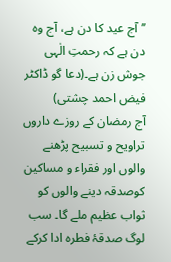’’آج عید کا دن ہے، آج وہ دن ہے کہ رحمتِ الٰہی جوش زن ہے۔(دعا گو ڈاکٹر فیض احمد چشتی)
آج رمضان کے روزے داروں تراویح و تسبیح پڑھنے والوں اور فقراء و مساکین کوصدقہ دینے والوں کو ثواب عظیم ملے گا۔ سب لوگ صدقۂ فطرہ ادا کرکے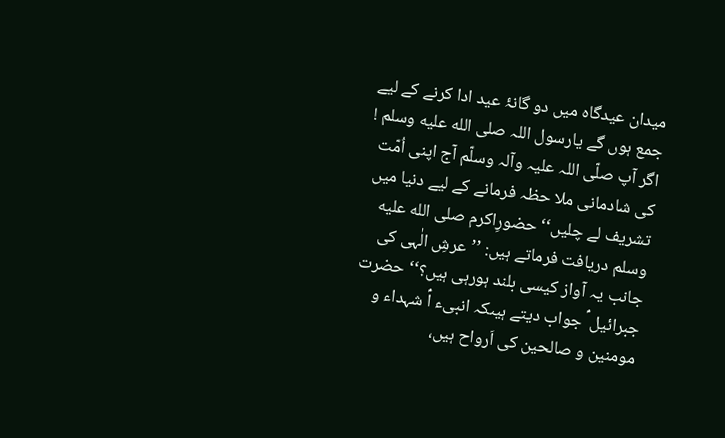میدان عیدگاہ میں دو گانۂ عید ادا کرنے کے لیے جمع ہوں گے یارسول اللہ صلى الله عليه وسلم ! اگر آپ صلّی اللہ علیہ وآلہ وسلّم آج اپنی اُمّت کی شادمانی ملا حظہ فرمانے کے لیے دنیا میں تشریف لے چلیں‘‘ حضورِاکرم صلى الله عليه وسلم دریافت فرماتے ہیں: ’’عرشِ الٰہی کی جانب یہ آواز کیسی بلند ہورہی ہیں؟‘‘ حضرت جبرائیل ؑ جواب دیتے ہیںکہ انبیء اؑ شہداء و مومنین و صالحین کی اَرواح ہیں،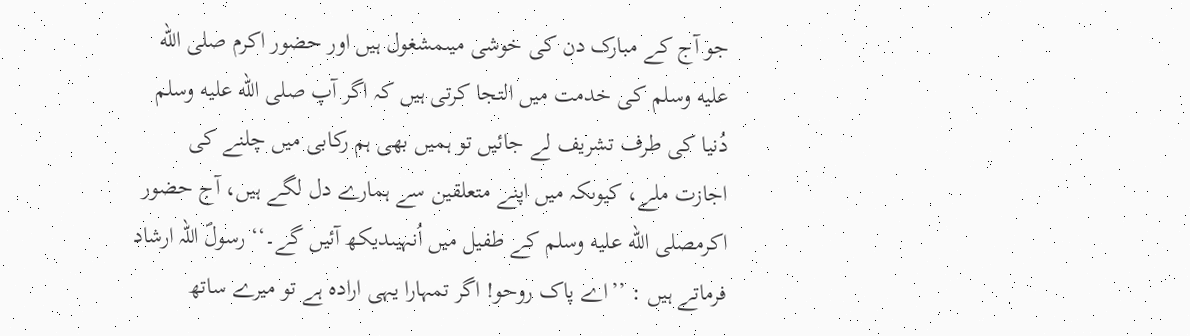جو آج کے مبارک دن کی خوشی میںمشغول ہیں اور حضور اکرم صلى الله عليه وسلم کی خدمت میں التجا کرتی ہیں کہ اگر آپ صلى الله عليه وسلم دُنیا کی طرف تشریف لے جائیں تو ہمیں بھی ہم رکابی میں چلنے کی اجازت ملے، کیوںکہ میں اپنے متعلقین سے ہمارے دل لگے ہیں، آج حضور اکرمصلى الله عليه وسلم کے طفیل میں اُنہیںدیکھ آئیں گے۔‘‘ رسولؐ اللہ ارشاد فرماتے ہیں : ’’اے پاک روحو! اگر تمہارا یہی ارادہ ہے تو میرے ساتھ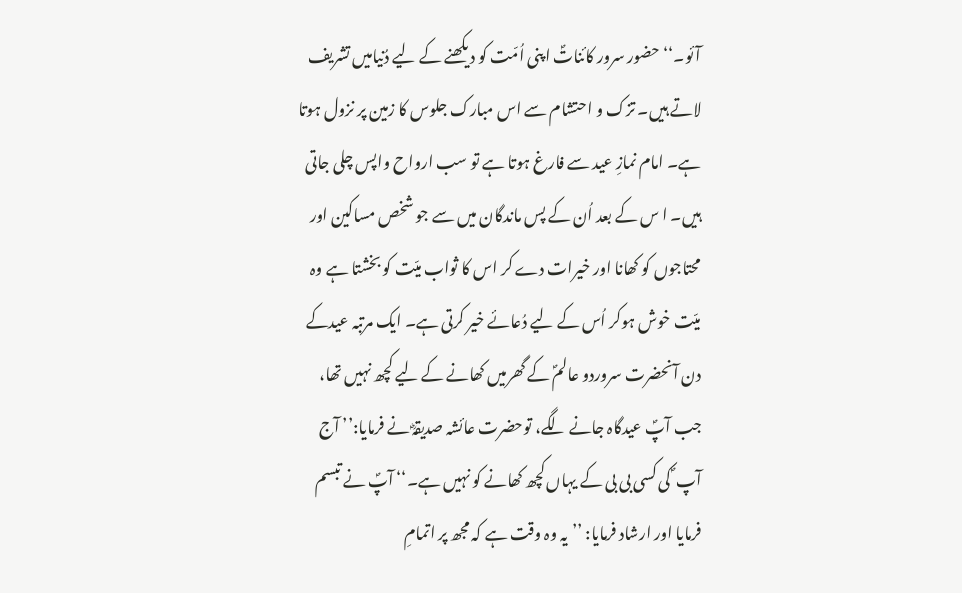آئو۔‘‘ حضور سرور کائناتؐ اپنی اُمّت کو دیکھنے کے لیے دُنیامیں تشریف لاتے ہیں۔ تزک و احتشام سے اس مبارک جلوس کا زمین پر نزول ہوتا ہے۔ امام نمازِ عید سے فارغ ہوتا ہے تو سب ارواح واپس چلی جاتی ہیں۔ ا س کے بعد اُن کے پس ماندگان میں سے جو شخص مساکین اور محتاجوں کو کھانا اور خیرات دے کر اس کا ثواب میّت کو بخشتا ہے وہ میّت خوش ہوکر اُس کے لیے دُعائے خیر کرتی ہے۔ ایک مرتبہ عیدکے دن آنحضرت سروردو عالمؐ کے گھرمیں کھانے کے لیے کچھ نہیں تھا، جب آپؐ عیدگاہ جانے لگے، توحضرت عائشہ صدیقہؓ نے فرمایا:’’ آج آپ ؐ کی کسی بی بی کے یہاں کچھ کھانے کو نہیں ہے۔‘‘ آپؐ نے تبسم فرمایا اور ارشاد فرمایا: ’’یہ وہ وقت ہے کہ مجھ پر اتمامِ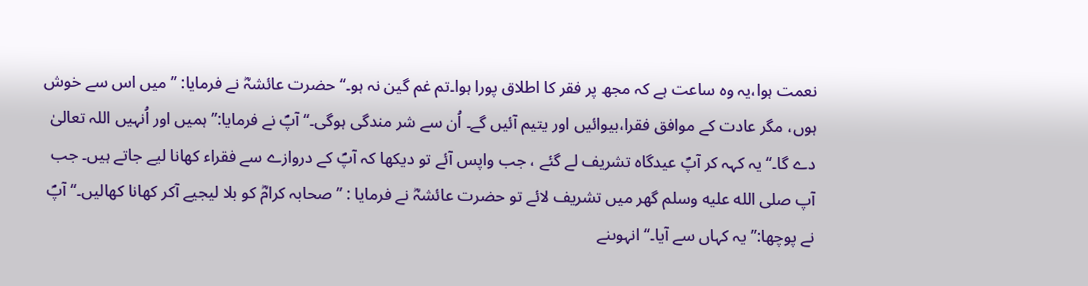نعمت ہوا،یہ وہ ساعت ہے کہ مجھ پر فقر کا اطلاق پورا ہوا۔تم غم گین نہ ہو۔‘‘ حضرت عائشہؓ نے فرمایا: ’’میں اس سے خوش ہوں، مگر عادت کے موافق فقرا،بیوائیں اور یتیم آئیں گے۔ اُن سے شر مندگی ہوگی۔‘‘ آپؐ نے فرمایا:’’ہمیں اور اُنہیں اللہ تعالیٰ دے گا۔‘‘ یہ کہہ کر آپؐ عیدگاہ تشریف لے گئے ، جب واپس آئے تو دیکھا کہ آپؐ کے دروازے سے فقراء کھانا لیے جاتے ہیں۔ جب آپ صلى الله عليه وسلم گھر میں تشریف لائے تو حضرت عائشہؓ نے فرمایا : ’’صحابہ کرامؓ کو بلا لیجیے آکر کھانا کھالیں۔‘‘ آپؐ نے پوچھا:’’ یہ کہاں سے آیا۔‘‘ انہوںنے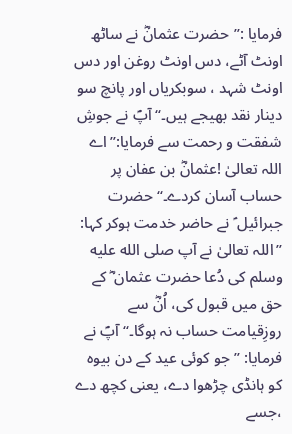فرمایا :’’حضرت عثمانؓ نے ساٹھ اونٹ آٹے، دس اونٹ روغن اور دس اونٹ شہد ، سوبکریاں اور پانچ سو دینار نقد بھیجے ہیں۔‘‘ آپؐ نے جوشِ شفقت و رحمت سے فرمایا:’’اے اللہ تعالیٰ !عثمانؓ بن عفان پر حساب آسان کردے۔‘‘ حضرت جبرائیل ؑ نے حاضر خدمت ہوکر کہا: ’’اللہ تعالیٰ نے آپ صلى الله عليه وسلم کی دُعا حضرت عثمان ؓ کے حق میں قبول کی، اُنؓ سے روزِقیامت حساب نہ ہوگا۔‘‘ آپؐ نے فرمایا: ’’جو کوئی عید کے دن بیوہ کو ہانڈی چڑھوا دے، یعنی کچھ دے ،جسے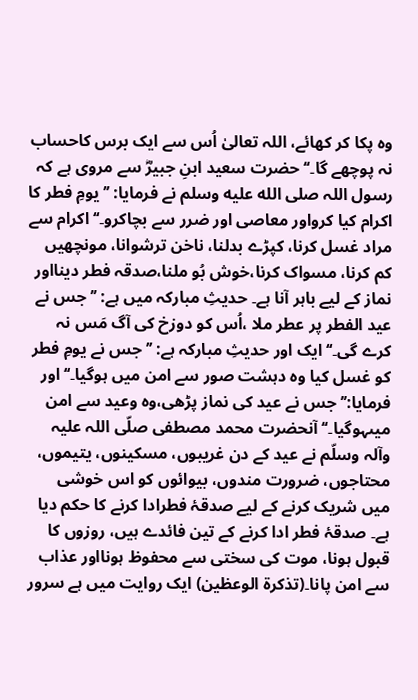وہ پکا کر کھائے، اللہ تعالیٰ اُس سے ایک برس کاحساب نہ پوچھے گا۔‘‘ حضرت سعید ابنِ جبیرؓ سے مروی ہے کہ رسول اللہ صلى الله عليه وسلم نے فرمایا: ’’یومِ فطر کا اکرام کیا کرواور معاصی اور ضرر سے بچاکرو۔‘‘ اکرام سے مراد غسل کرنا، کپڑے بدلنا، ناخن ترشوانا، مونچھیں کم کرنا، مسواک کرنا،خوش بُو ملنا،صدقہ فطر دینااور نماز کے لیے باہر آنا ہے۔ حدیثِ مبارکہ میں ہے: ’’جس نے عید الفطر پر عطر ملا ،اُس کو دوزخ کی آگ مَس نہ کرے گی۔‘‘ ایک اور حدیثِ مبارکہ ہے: ’’جس نے یومِ فطر کو غسل کیا وہ دہشت صور سے امن میں ہوگیا۔‘‘ اور فرمایا:’’جس نے عید کی نماز پڑھی،وہ وعید سے امن میںہوگیا۔‘‘ آنحضرت محمد مصطفی صلّی اللہ علیہ وآلہ وسلّم نے عید کے دن غریبوں، مسکینوں، یتیموں، محتاجوں، ضرورت مندوں، بیوائوں کو اس خوشی میں شریک کرنے کے لیے صدقۂ فطرادا کرنے کا حکم دیا ہے۔ صدقۂ فطر ادا کرنے کے تین فائدے ہیں، روزوں کا قبول ہونا، موت کی سختی سے محفوظ ہونااور عذاب سے امن پانا۔(تذکرۃ الوعظین) ایک روایت میں ہے سرور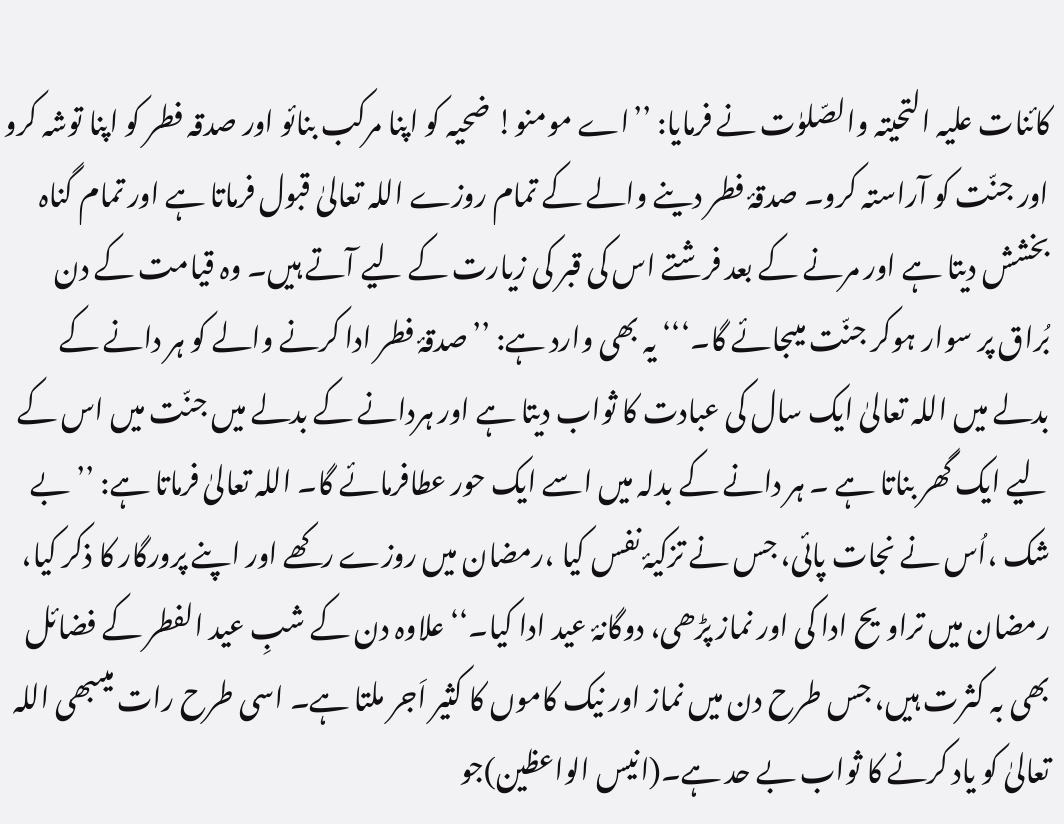کائنات علیہ التحیتہ والصّلوٰت نے فرمایا: ’’اے مومنو! ضحیہ کو اپنا مرکب بنائو اور صدقہ فطر کو اپنا توشہ کرو اور جنّت کو آراستہ کرو۔ صدقۂ فطر دینے والے کے تمام روزے اللہ تعالیٰ قبول فرماتا ہے اور تمام گناہ بخشش دیتا ہے اور مرنے کے بعد فرشتے اس کی قبر کی زیارت کے لیے آتے ہیں۔ وہ قیامت کے دن بُراق پر سوار ہوکر جنّت میںجائے گا۔‘‘‘ یہ بھی وارد ہے: ’’صدقۂ فطر ادا کرنے والے کو ہر دانے کے بدلے میں اللہ تعالیٰ ایک سال کی عبادت کا ثواب دیتا ہے اور ہردانے کے بدلے میں جنّت میں اس کے لیے ایک گھر بناتا ہے ۔ ہر دانے کے بدلہ میں اسے ایک حور عطافرمائے گا۔ اللہ تعالیٰ فرماتا ہے: ’’بے شک ،اُس نے نجات پائی، جس نے تزکیۂ نفس کیا ،رمضان میں روزے رکھے اور اپنے پرورگار کا ذکر کیا، رمضان میں تراویح ادا کی اور نماز پڑھی، دوگانۂ عید ادا کیا۔‘‘ علاوہ دن کے شبِ عید الفطر کے فضائل بھی بہ کثرت ہیں، جس طرح دن میں نماز اور نیک کاموں کا کثیر اَجر ملتا ہے۔ اسی طرح رات میںبھی اللہ تعالیٰ کو یاد کرنے کا ثواب بے حد ہے۔(انیس الواعظین)جو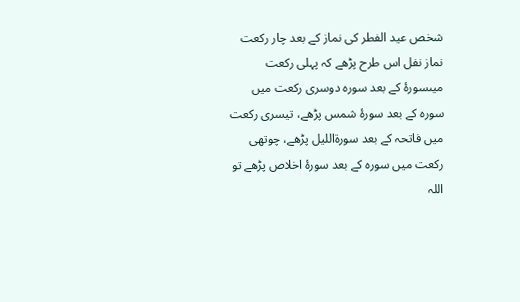شخص عید الفطر کی نماز کے بعد چار رکعت نماز نفل اس طرح پڑھے کہ پہلی رکعت میںسورۂ کے بعد سورہ دوسری رکعت میں سورہ کے بعد سورۂ شمس پڑھے، تیسری رکعت میں فاتحہ کے بعد سورۃاللیل پڑھے، چوتھی رکعت میں سورہ کے بعد سورۂ اخلاص پڑھے تو اللہ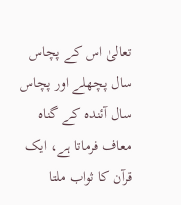تعالیٰ اس کے پچاس سال پچھلے اور پچاس سال آئندہ کے گناہ معاف فرماتا ہے، ایک قرآن کا ثواب ملتا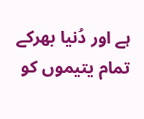ہے اور دُنیا بھرکے تمام یتیموں کو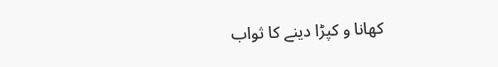کھانا و کپڑا دینے کا ثواب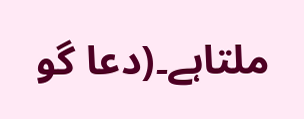ملتاہے۔(دعا گو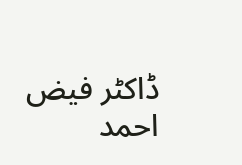ڈاکٹر فیض احمد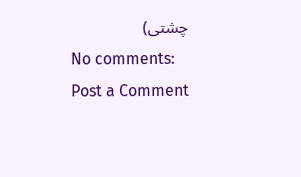چشتی)
No comments:
Post a Comment